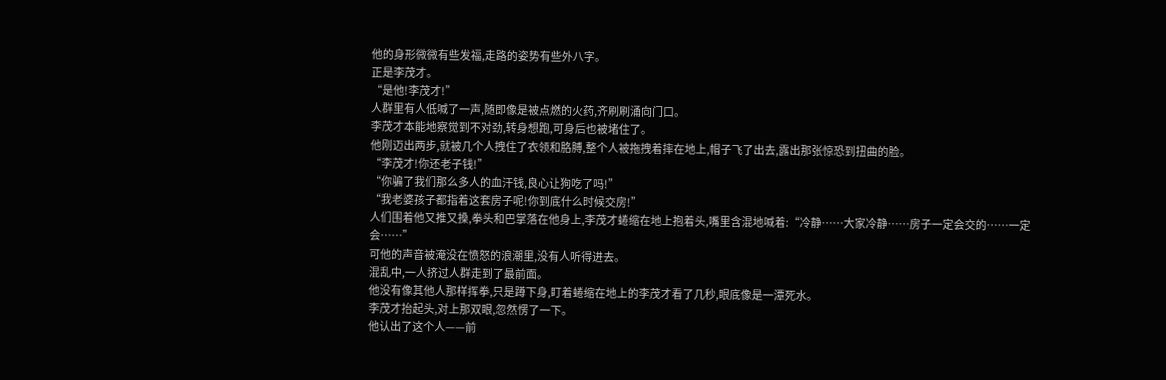他的身形微微有些发福,走路的姿势有些外八字。
正是李茂才。
“是他!李茂才!”
人群里有人低喊了一声,随即像是被点燃的火药,齐刷刷涌向门口。
李茂才本能地察觉到不对劲,转身想跑,可身后也被堵住了。
他刚迈出两步,就被几个人拽住了衣领和胳膊,整个人被拖拽着摔在地上,帽子飞了出去,露出那张惊恐到扭曲的脸。
“李茂才!你还老子钱!”
“你骗了我们那么多人的血汗钱,良心让狗吃了吗!”
“我老婆孩子都指着这套房子呢!你到底什么时候交房!”
人们围着他又推又搡,拳头和巴掌落在他身上,李茂才蜷缩在地上抱着头,嘴里含混地喊着:“冷静……大家冷静……房子一定会交的……一定会……”
可他的声音被淹没在愤怒的浪潮里,没有人听得进去。
混乱中,一人挤过人群走到了最前面。
他没有像其他人那样挥拳,只是蹲下身,盯着蜷缩在地上的李茂才看了几秒,眼底像是一潭死水。
李茂才抬起头,对上那双眼,忽然愣了一下。
他认出了这个人——前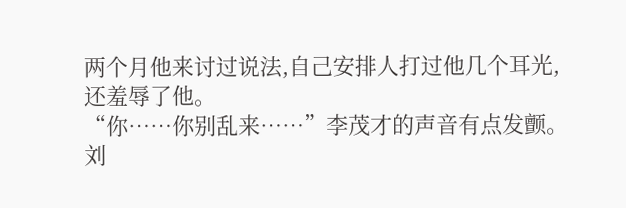两个月他来讨过说法,自己安排人打过他几个耳光,还羞辱了他。
“你……你别乱来……”李茂才的声音有点发颤。
刘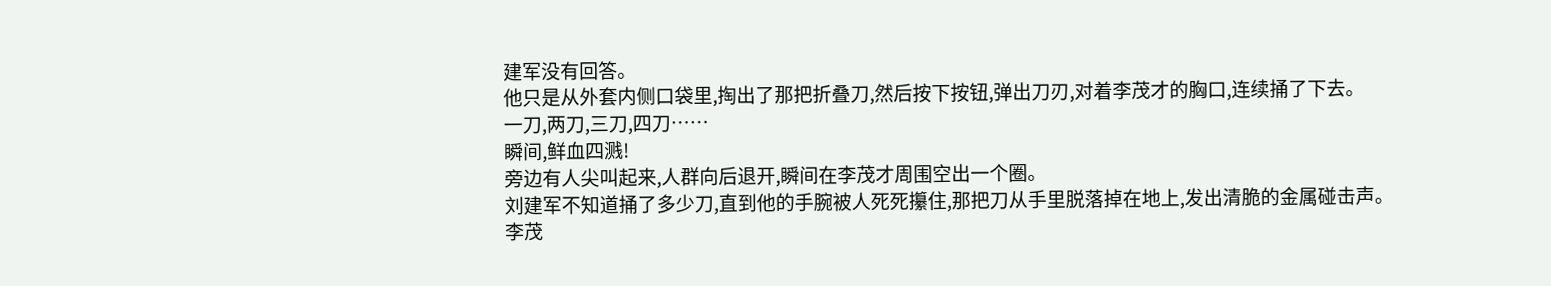建军没有回答。
他只是从外套内侧口袋里,掏出了那把折叠刀,然后按下按钮,弹出刀刃,对着李茂才的胸口,连续捅了下去。
一刀,两刀,三刀,四刀……
瞬间,鲜血四溅!
旁边有人尖叫起来,人群向后退开,瞬间在李茂才周围空出一个圈。
刘建军不知道捅了多少刀,直到他的手腕被人死死攥住,那把刀从手里脱落掉在地上,发出清脆的金属碰击声。
李茂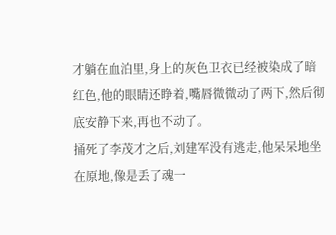才躺在血泊里,身上的灰色卫衣已经被染成了暗红色,他的眼睛还睁着,嘴唇微微动了两下,然后彻底安静下来,再也不动了。
捅死了李茂才之后,刘建军没有逃走,他呆呆地坐在原地,像是丢了魂一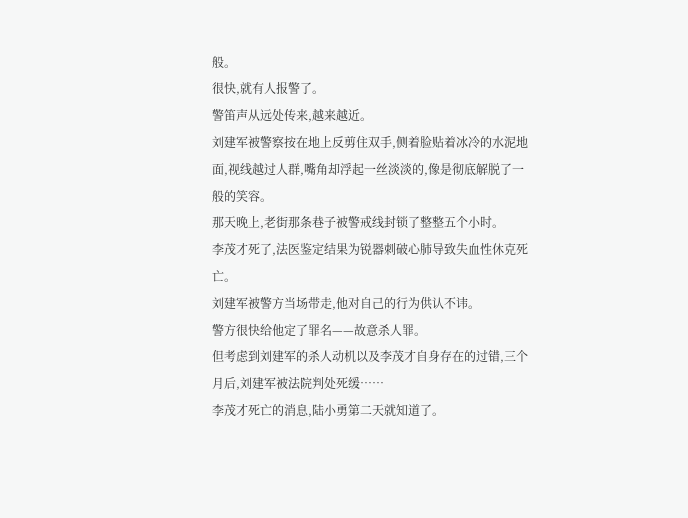般。
很快,就有人报警了。
警笛声从远处传来,越来越近。
刘建军被警察按在地上反剪住双手,侧着脸贴着冰冷的水泥地面,视线越过人群,嘴角却浮起一丝淡淡的,像是彻底解脱了一般的笑容。
那天晚上,老街那条巷子被警戒线封锁了整整五个小时。
李茂才死了,法医鉴定结果为锐器刺破心肺导致失血性休克死亡。
刘建军被警方当场带走,他对自己的行为供认不讳。
警方很快给他定了罪名——故意杀人罪。
但考虑到刘建军的杀人动机以及李茂才自身存在的过错,三个月后,刘建军被法院判处死缓……
李茂才死亡的消息,陆小勇第二天就知道了。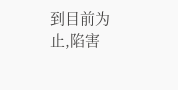到目前为止,陷害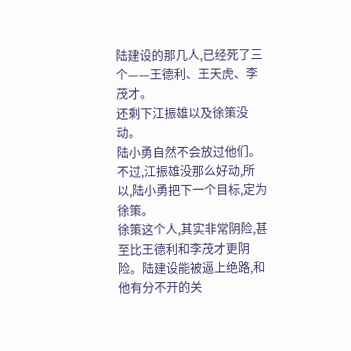陆建设的那几人,已经死了三个——王德利、王天虎、李茂才。
还剩下江振雄以及徐策没动。
陆小勇自然不会放过他们。不过,江振雄没那么好动,所以,陆小勇把下一个目标,定为徐策。
徐策这个人,其实非常阴险,甚至比王德利和李茂才更阴险。陆建设能被逼上绝路,和他有分不开的关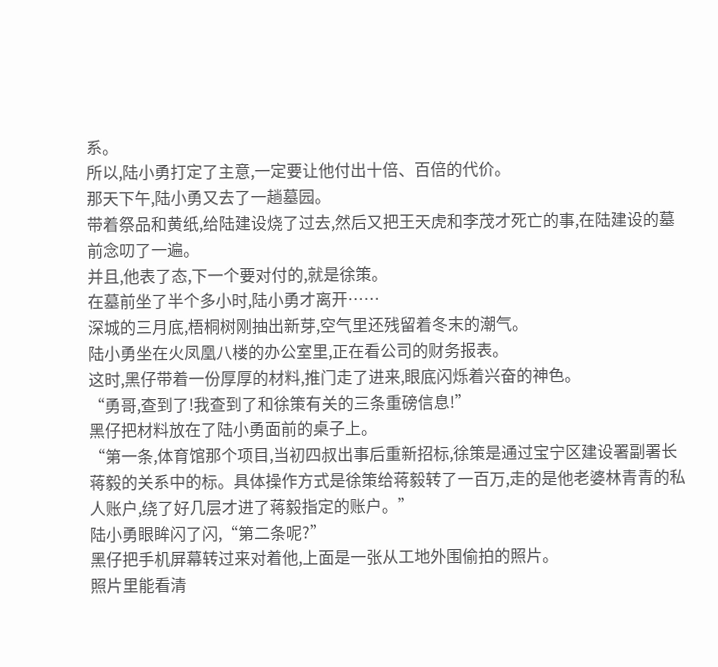系。
所以,陆小勇打定了主意,一定要让他付出十倍、百倍的代价。
那天下午,陆小勇又去了一趟墓园。
带着祭品和黄纸,给陆建设烧了过去,然后又把王天虎和李茂才死亡的事,在陆建设的墓前念叨了一遍。
并且,他表了态,下一个要对付的,就是徐策。
在墓前坐了半个多小时,陆小勇才离开……
深城的三月底,梧桐树刚抽出新芽,空气里还残留着冬末的潮气。
陆小勇坐在火凤凰八楼的办公室里,正在看公司的财务报表。
这时,黑仔带着一份厚厚的材料,推门走了进来,眼底闪烁着兴奋的神色。
“勇哥,查到了!我查到了和徐策有关的三条重磅信息!”
黑仔把材料放在了陆小勇面前的桌子上。
“第一条,体育馆那个项目,当初四叔出事后重新招标,徐策是通过宝宁区建设署副署长蒋毅的关系中的标。具体操作方式是徐策给蒋毅转了一百万,走的是他老婆林青青的私人账户,绕了好几层才进了蒋毅指定的账户。”
陆小勇眼眸闪了闪,“第二条呢?”
黑仔把手机屏幕转过来对着他,上面是一张从工地外围偷拍的照片。
照片里能看清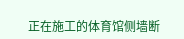正在施工的体育馆侧墙断